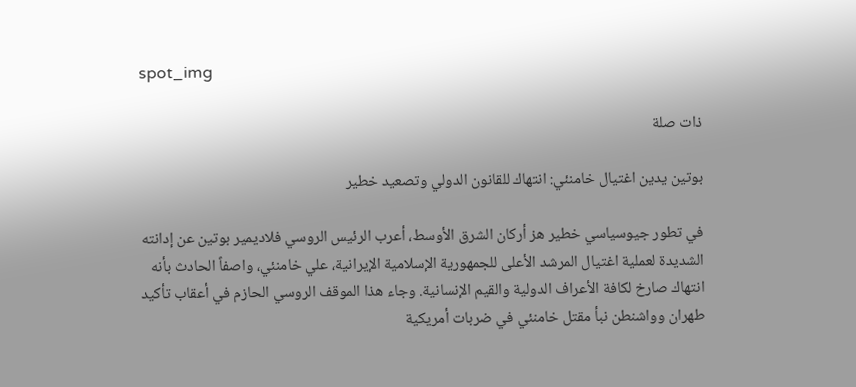spot_img

ذات صلة

بوتين يدين اغتيال خامنئي: انتهاك للقانون الدولي وتصعيد خطير

في تطور جيوسياسي خطير هز أركان الشرق الأوسط، أعرب الرئيس الروسي فلاديمير بوتين عن إدانته الشديدة لعملية اغتيال المرشد الأعلى للجمهورية الإسلامية الإيرانية، علي خامنئي، واصفاً الحادث بأنه انتهاك صارخ لكافة الأعراف الدولية والقيم الإنسانية. وجاء هذا الموقف الروسي الحازم في أعقاب تأكيد طهران وواشنطن نبأ مقتل خامنئي في ضربات أمريكية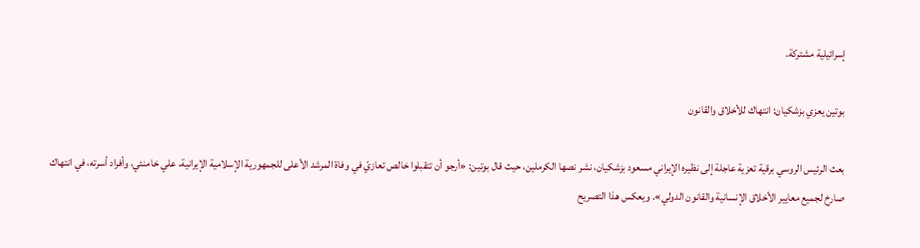إسرائيلية مشتركة.

بوتين يعزي بزشكيان: انتهاك للأخلاق والقانون

بعث الرئيس الروسي برقية تعزية عاجلة إلى نظيره الإيراني مسعود بزشكيان، نشر نصها الكرملين، حيث قال بوتين: «أرجو أن تتقبلوا خالص تعازيّ في وفاة المرشد الأعلى للجمهورية الإسلامية الإيرانية، علي خامنئي، وأفراد أسرته، في انتهاك صارخ لجميع معايير الأخلاق الإنسانية والقانون الدولي». ويعكس هذا التصريح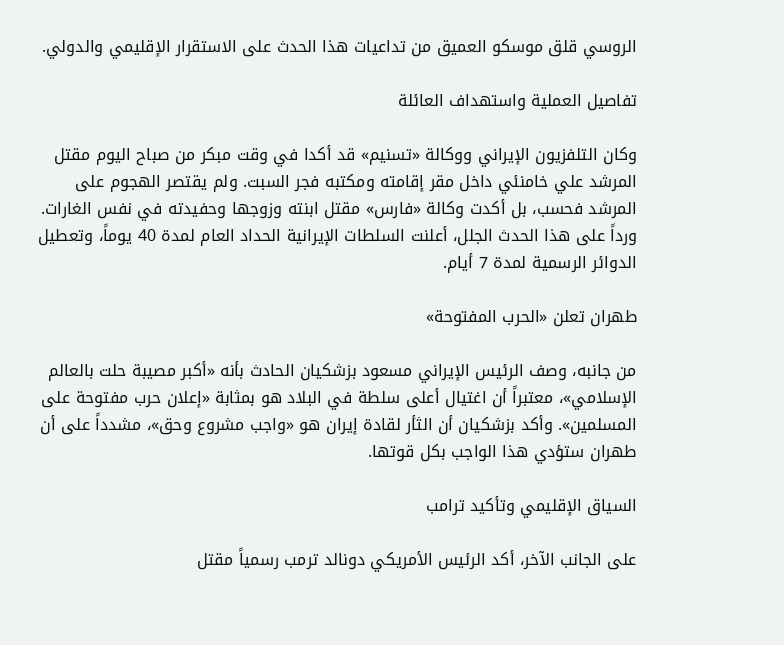الروسي قلق موسكو العميق من تداعيات هذا الحدث على الاستقرار الإقليمي والدولي.

تفاصيل العملية واستهداف العائلة

وكان التلفزيون الإيراني ووكالة «تسنيم» قد أكدا في وقت مبكر من صباح اليوم مقتل المرشد علي خامنئي داخل مقر إقامته ومكتبه فجر السبت. ولم يقتصر الهجوم على المرشد فحسب، بل أكدت وكالة «فارس» مقتل ابنته وزوجها وحفيدته في نفس الغارات. ورداً على هذا الحدث الجلل، أعلنت السلطات الإيرانية الحداد العام لمدة 40 يوماً، وتعطيل الدوائر الرسمية لمدة 7 أيام.

طهران تعلن «الحرب المفتوحة»

من جانبه، وصف الرئيس الإيراني مسعود بزشكيان الحادث بأنه «أكبر مصيبة حلت بالعالم الإسلامي»، معتبراً أن اغتيال أعلى سلطة في البلاد هو بمثابة «إعلان حرب مفتوحة على المسلمين». وأكد بزشكيان أن الثأر لقادة إيران هو «واجب مشروع وحق»، مشدداً على أن طهران ستؤدي هذا الواجب بكل قوتها.

السياق الإقليمي وتأكيد ترامب

على الجانب الآخر، أكد الرئيس الأمريكي دونالد ترمب رسمياً مقتل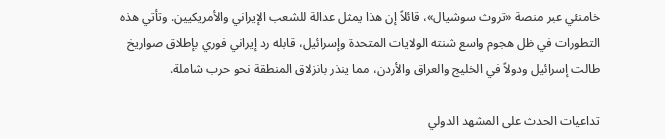خامنئي عبر منصة «تروث سوشيال»، قائلاً إن هذا يمثل عدالة للشعب الإيراني والأمريكيين. وتأتي هذه التطورات في ظل هجوم واسع شنته الولايات المتحدة وإسرائيل، قابله رد إيراني فوري بإطلاق صواريخ طالت إسرائيل ودولاً في الخليج والعراق والأردن، مما ينذر بانزلاق المنطقة نحو حرب شاملة.

تداعيات الحدث على المشهد الدولي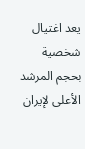يعد اغتيال شخصية بحجم المرشد الأعلى لإيران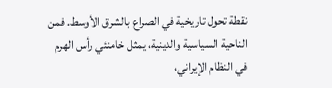نقطة تحول تاريخية في الصراع بالشرق الأوسط. فمن الناحية السياسية والدينية، يمثل خامنئي رأس الهرم في النظام الإيراني،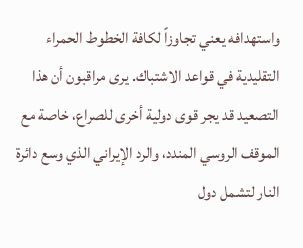واستهدافه يعني تجاوزاً لكافة الخطوط الحمراء التقليدية في قواعد الاشتباك. يرى مراقبون أن هذا التصعيد قد يجر قوى دولية أخرى للصراع، خاصة مع الموقف الروسي المندد، والرد الإيراني الذي وسع دائرة النار لتشمل دول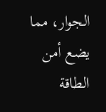الجوار، مما يضع أمن الطاقة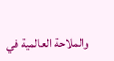والملاحة العالمية في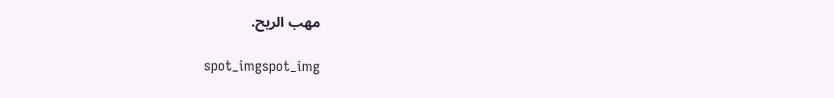مهب الريح.

spot_imgspot_img